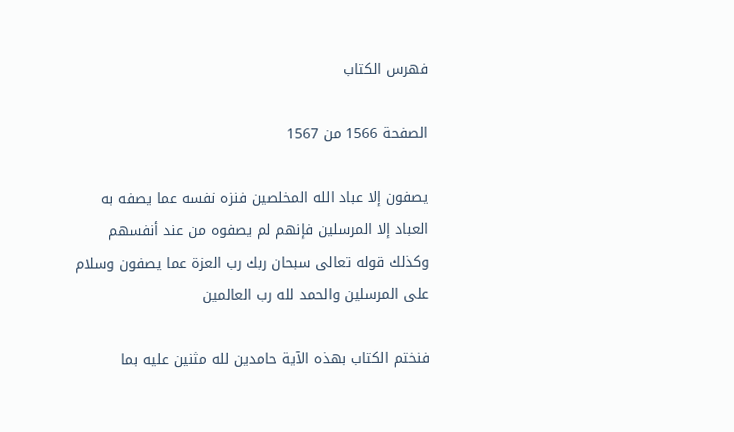فهرس الكتاب

الصفحة 1566 من 1567

يصفون إلا عباد الله المخلصين فنزه نفسه عما يصفه به العباد إلا المرسلين فإنهم لم يصفوه من عند أنفسهم وكذلك قوله تعالى سبحان ربك رب العزة عما يصفون وسلام على المرسلين والحمد لله رب العالمين

فنختم الكتاب بهذه الآية حامدين لله مثنين عليه بما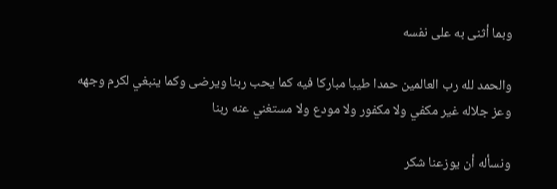وبما أثنى به على نفسه

والحمد لله رب العالمين حمدا طيبا مباركا فيه كما يحب ربنا ويرضى وكما ينبغي لكرم وجهه وعز جلاله غير مكفي ولا مكفور ولا مودع ولا مستغني عنه ربنا

ونسأله أن يوزعنا شكر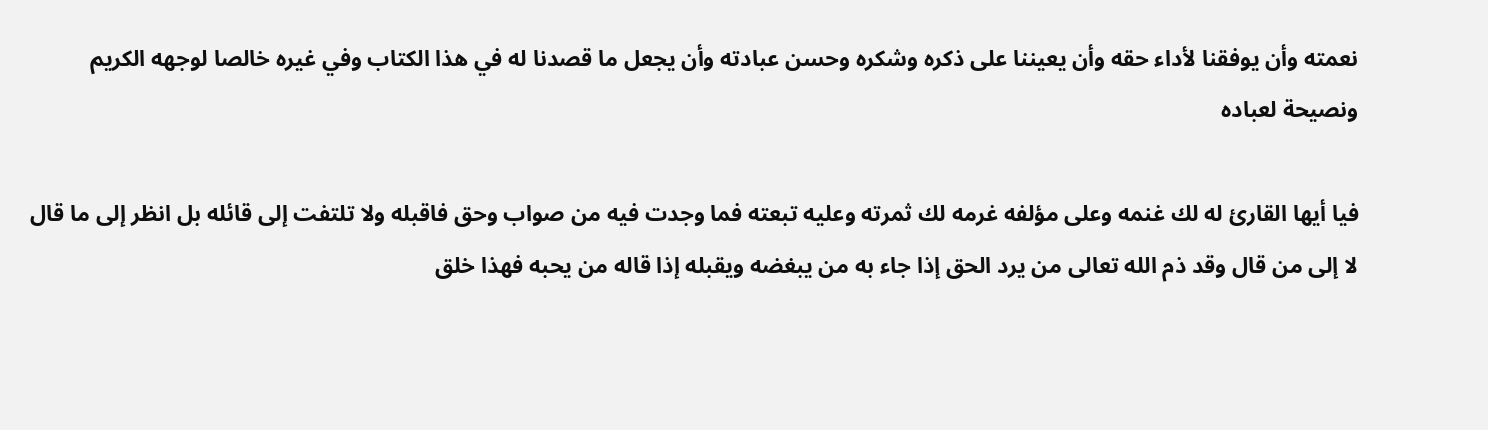نعمته وأن يوفقنا لأداء حقه وأن يعيننا على ذكره وشكره وحسن عبادته وأن يجعل ما قصدنا له في هذا الكتاب وفي غيره خالصا لوجهه الكريم ونصيحة لعباده

فيا أيها القارئ له لك غنمه وعلى مؤلفه غرمه لك ثمرته وعليه تبعته فما وجدت فيه من صواب وحق فاقبله ولا تلتفت إلى قائله بل انظر إلى ما قال لا إلى من قال وقد ذم الله تعالى من يرد الحق إذا جاء به من يبغضه ويقبله إذا قاله من يحبه فهذا خلق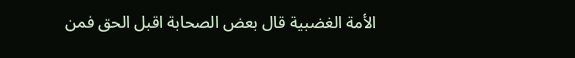الأمة الغضبية قال بعض الصحابة اقبل الحق فمن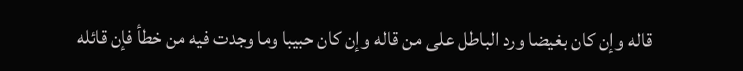قاله وإن كان بغيضا ورد الباطل على من قاله وإن كان حبيبا وما وجدت فيه من خطأ فإن قائله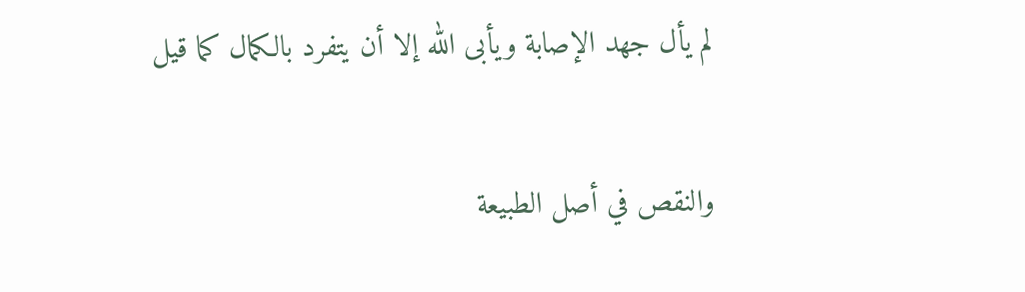لم يأل جهد الإصابة ويأبى الله إلا أن يتفرد بالكمال كما قيل

والنقص في أصل الطبيعة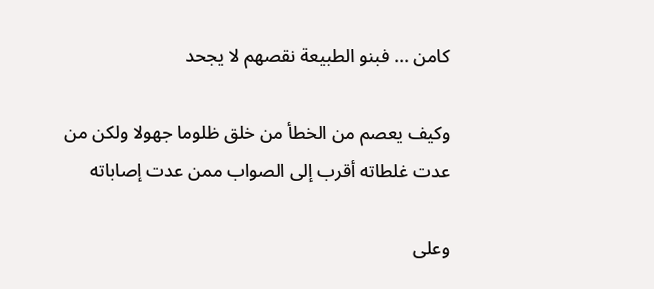كامن ... فبنو الطبيعة نقصهم لا يجحد

وكيف يعصم من الخطأ من خلق ظلوما جهولا ولكن من عدت غلطاته أقرب إلى الصواب ممن عدت إصاباته

وعلى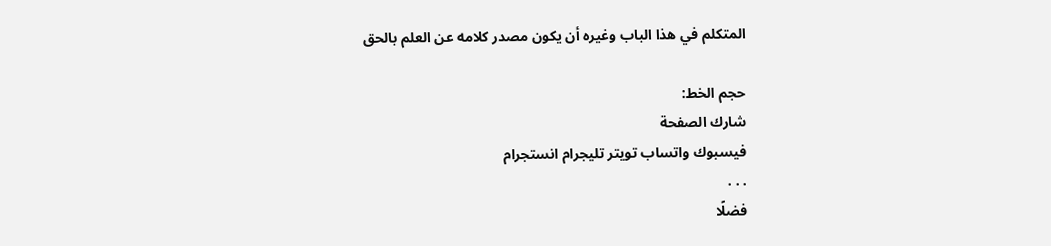المتكلم في هذا الباب وغيره أن يكون مصدر كلامه عن العلم بالحق

حجم الخط:
شارك الصفحة
فيسبوك واتساب تويتر تليجرام انستجرام
. . .
فضلًا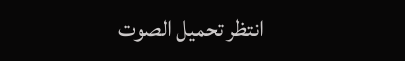انتظر تحميل الصوت